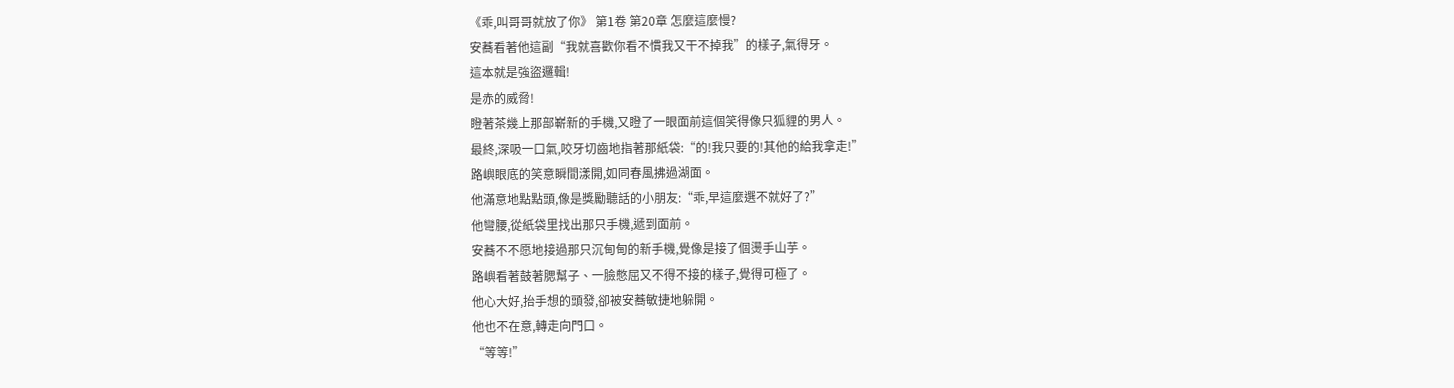《乖,叫哥哥就放了你》 第1卷 第20章 怎麼這麼慢?
安蕎看著他這副“我就喜歡你看不慣我又干不掉我”的樣子,氣得牙。
這本就是強盜邏輯!
是赤的威脅!
瞪著茶幾上那部嶄新的手機,又瞪了一眼面前這個笑得像只狐貍的男人。
最終,深吸一口氣,咬牙切齒地指著那紙袋:“的!我只要的!其他的給我拿走!”
路嶼眼底的笑意瞬間漾開,如同春風拂過湖面。
他滿意地點點頭,像是獎勵聽話的小朋友:“乖,早這麼選不就好了?”
他彎腰,從紙袋里找出那只手機,遞到面前。
安蕎不不愿地接過那只沉甸甸的新手機,覺像是接了個燙手山芋。
路嶼看著鼓著腮幫子、一臉憋屈又不得不接的樣子,覺得可極了。
他心大好,抬手想的頭發,卻被安蕎敏捷地躲開。
他也不在意,轉走向門口。
“等等!”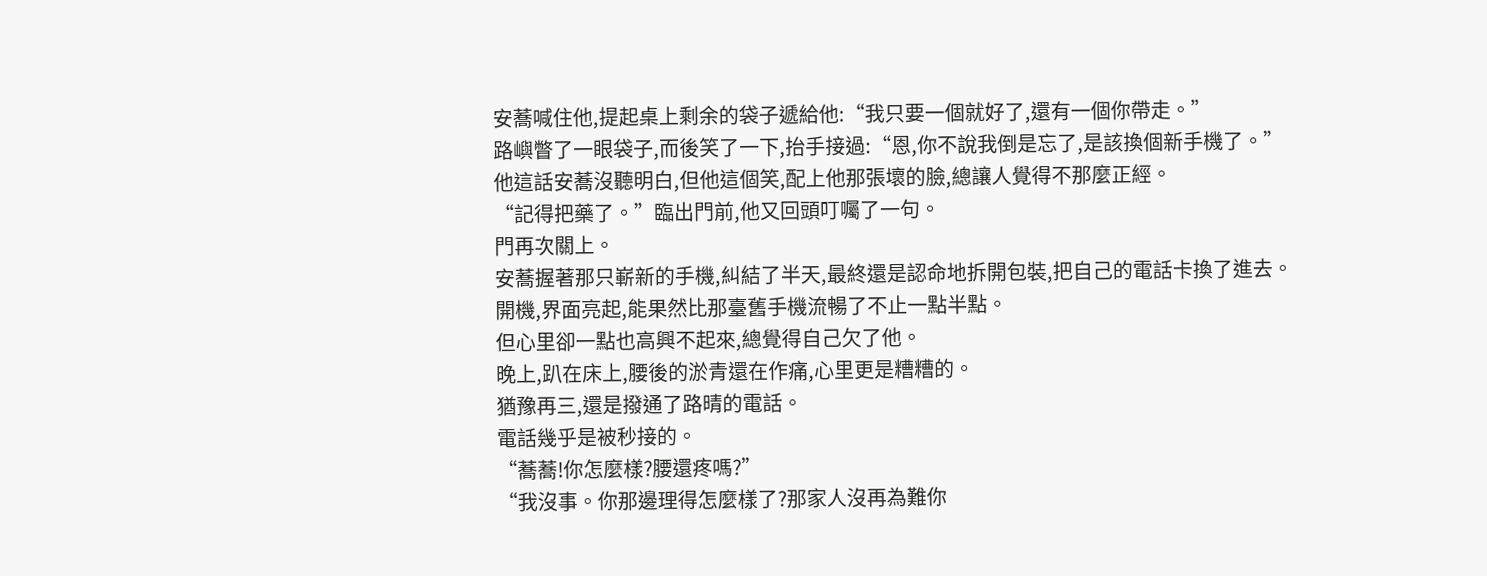安蕎喊住他,提起桌上剩余的袋子遞給他:“我只要一個就好了,還有一個你帶走。”
路嶼瞥了一眼袋子,而後笑了一下,抬手接過:“恩,你不說我倒是忘了,是該換個新手機了。”
他這話安蕎沒聽明白,但他這個笑,配上他那張壞的臉,總讓人覺得不那麼正經。
“記得把藥了。”臨出門前,他又回頭叮囑了一句。
門再次關上。
安蕎握著那只嶄新的手機,糾結了半天,最終還是認命地拆開包裝,把自己的電話卡換了進去。
開機,界面亮起,能果然比那臺舊手機流暢了不止一點半點。
但心里卻一點也高興不起來,總覺得自己欠了他。
晚上,趴在床上,腰後的淤青還在作痛,心里更是糟糟的。
猶豫再三,還是撥通了路晴的電話。
電話幾乎是被秒接的。
“蕎蕎!你怎麼樣?腰還疼嗎?”
“我沒事。你那邊理得怎麼樣了?那家人沒再為難你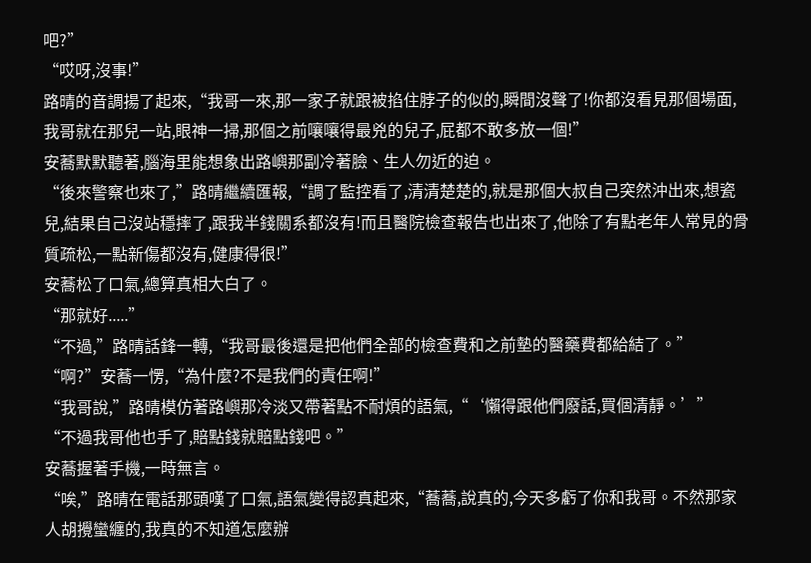吧?”
“哎呀,沒事!”
路晴的音調揚了起來,“我哥一來,那一家子就跟被掐住脖子的似的,瞬間沒聲了!你都沒看見那個場面,我哥就在那兒一站,眼神一掃,那個之前嚷嚷得最兇的兒子,屁都不敢多放一個!”
安蕎默默聽著,腦海里能想象出路嶼那副冷著臉、生人勿近的迫。
“後來警察也來了,”路晴繼續匯報,“調了監控看了,清清楚楚的,就是那個大叔自己突然沖出來,想瓷兒,結果自己沒站穩摔了,跟我半錢關系都沒有!而且醫院檢查報告也出來了,他除了有點老年人常見的骨質疏松,一點新傷都沒有,健康得很!”
安蕎松了口氣,總算真相大白了。
“那就好.....”
“不過,”路晴話鋒一轉,“我哥最後還是把他們全部的檢查費和之前墊的醫藥費都給結了。”
“啊?”安蕎一愣,“為什麼?不是我們的責任啊!”
“我哥說,”路晴模仿著路嶼那冷淡又帶著點不耐煩的語氣,“‘懶得跟他們廢話,買個清靜。’”
“不過我哥他也手了,賠點錢就賠點錢吧。”
安蕎握著手機,一時無言。
“唉,”路晴在電話那頭嘆了口氣,語氣變得認真起來,“蕎蕎,說真的,今天多虧了你和我哥。不然那家人胡攪蠻纏的,我真的不知道怎麼辦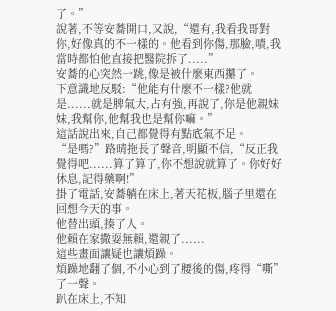了。”
說著,不等安蕎開口,又說,“還有,我看我哥對你,好像真的不一樣的。他看到你傷,那臉,嘖,我當時都怕他直接把醫院拆了.....”
安蕎的心突然一跳,像是被什麼東西攥了。
下意識地反駁:“他能有什麼不一樣?他就是......就是脾氣大,占有強,再說了,你是他親妹妹,我幫你,他幫我也是幫你嘛。”
這話說出來,自己都覺得有點底氣不足。
“是嗎?”路晴拖長了聲音,明顯不信,“反正我覺得吧......算了算了,你不想說就算了。你好好休息,記得藥啊!”
掛了電話,安蕎躺在床上,著天花板,腦子里還在回想今天的事。
他替出頭,揍了人。
他賴在家撒耍無賴,還親了......
這些畫面讓疑也讓煩躁。
煩躁地翻了個,不小心到了腰後的傷,疼得“嘶”了一聲。
趴在床上,不知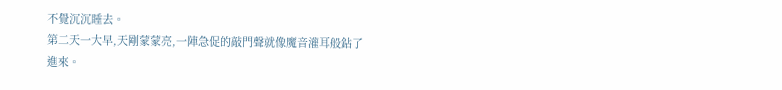不覺沉沉睡去。
第二天一大早,天剛蒙蒙亮,一陣急促的敲門聲就像魔音灌耳般鉆了進來。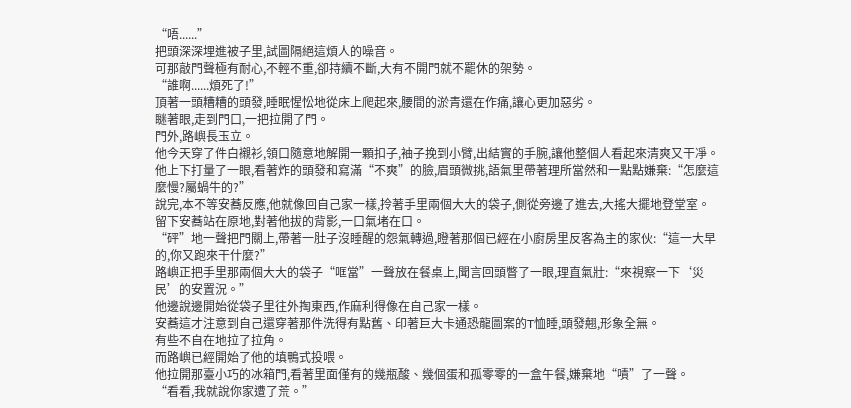“唔......”
把頭深深埋進被子里,試圖隔絕這煩人的噪音。
可那敲門聲極有耐心,不輕不重,卻持續不斷,大有不開門就不罷休的架勢。
“誰啊......煩死了!”
頂著一頭糟糟的頭發,睡眠惺忪地從床上爬起來,腰間的淤青還在作痛,讓心更加惡劣。
瞇著眼,走到門口,一把拉開了門。
門外,路嶼長玉立。
他今天穿了件白襯衫,領口隨意地解開一顆扣子,袖子挽到小臂,出結實的手腕,讓他整個人看起來清爽又干凈。
他上下打量了一眼,看著炸的頭發和寫滿“不爽”的臉,眉頭微挑,語氣里帶著理所當然和一點點嫌棄:“怎麼這麼慢?屬蝸牛的?”
說完,本不等安蕎反應,他就像回自己家一樣,拎著手里兩個大大的袋子,側從旁邊了進去,大搖大擺地登堂室。
留下安蕎站在原地,對著他拔的背影,一口氣堵在口。
“砰”地一聲把門關上,帶著一肚子沒睡醒的怨氣轉過,瞪著那個已經在小廚房里反客為主的家伙:“這一大早的,你又跑來干什麼?”
路嶼正把手里那兩個大大的袋子“哐當”一聲放在餐桌上,聞言回頭瞥了一眼,理直氣壯:“來視察一下‘災民’的安置況。”
他邊說邊開始從袋子里往外掏東西,作麻利得像在自己家一樣。
安蕎這才注意到自己還穿著那件洗得有點舊、印著巨大卡通恐龍圖案的T恤睡,頭發翹,形象全無。
有些不自在地拉了拉角。
而路嶼已經開始了他的填鴨式投喂。
他拉開那臺小巧的冰箱門,看著里面僅有的幾瓶酸、幾個蛋和孤零零的一盒午餐,嫌棄地“嘖”了一聲。
“看看,我就說你家遭了荒。”